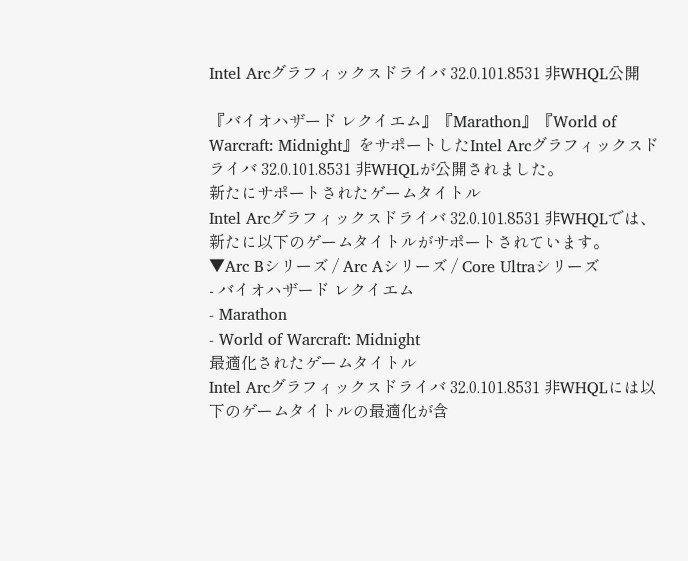Intel Arcグラフィックスドライバ 32.0.101.8531 非WHQL公開

『バイオハザード レクイエム』『Marathon』『World of Warcraft: Midnight』をサポートしたIntel Arcグラフィックスドライバ 32.0.101.8531 非WHQLが公開されました。
新たにサポートされたゲームタイトル
Intel Arcグラフィックスドライバ 32.0.101.8531 非WHQLでは、新たに以下のゲームタイトルがサポートされています。
▼Arc Bシリーズ / Arc Aシリーズ / Core Ultraシリーズ
- バイオハザード レクイエム
- Marathon
- World of Warcraft: Midnight
最適化されたゲームタイトル
Intel Arcグラフィックスドライバ 32.0.101.8531 非WHQLには以下のゲームタイトルの最適化が含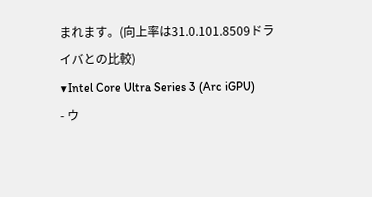まれます。(向上率は31.0.101.8509ドライバとの比較)
▼Intel Core Ultra Series 3 (Arc iGPU)
- ウ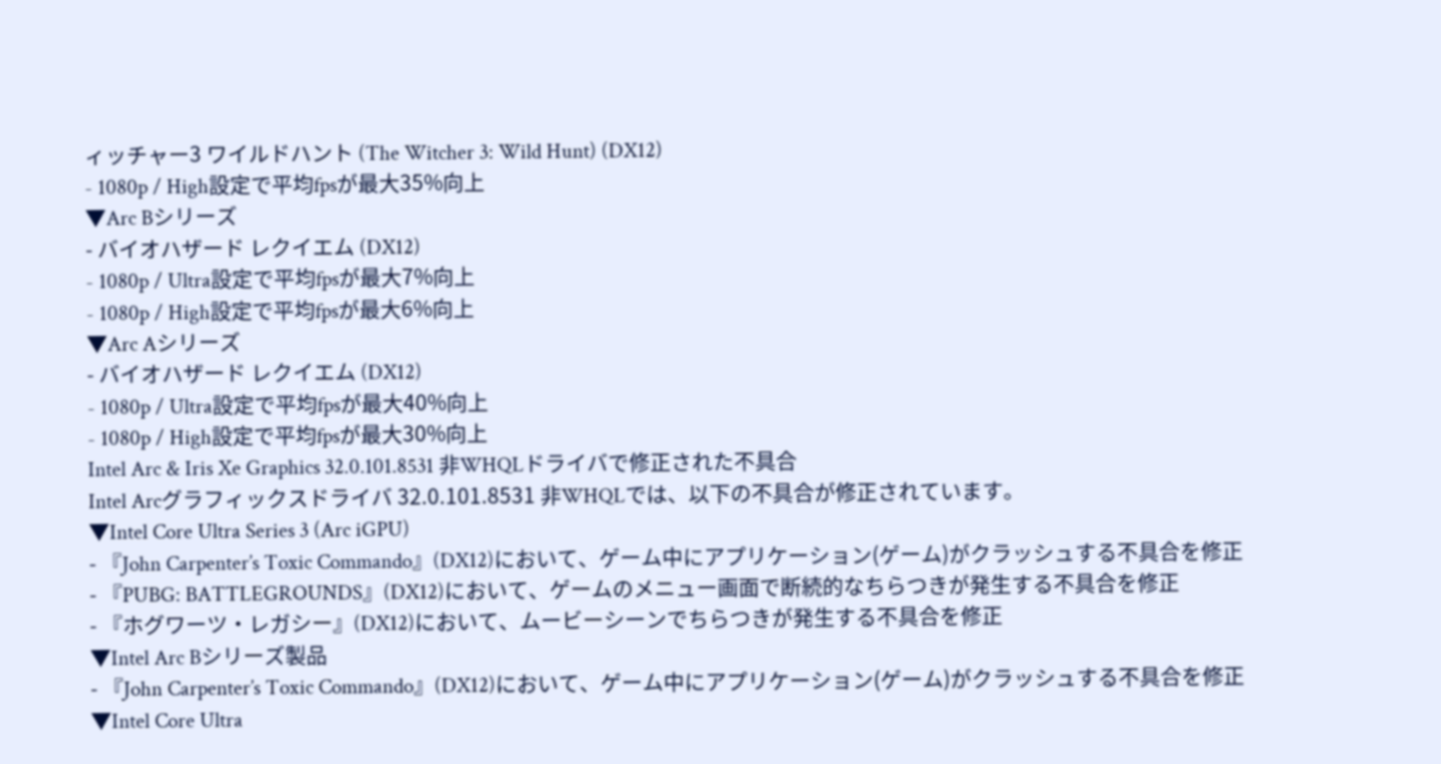ィッチャー3 ワイルドハント (The Witcher 3: Wild Hunt) (DX12)
- 1080p / High設定で平均fpsが最大35%向上
▼Arc Bシリーズ
- バイオハザード レクイエム (DX12)
- 1080p / Ultra設定で平均fpsが最大7%向上
- 1080p / High設定で平均fpsが最大6%向上
▼Arc Aシリーズ
- バイオハザード レクイエム (DX12)
- 1080p / Ultra設定で平均fpsが最大40%向上
- 1080p / High設定で平均fpsが最大30%向上
Intel Arc & Iris Xe Graphics 32.0.101.8531 非WHQLドライバで修正された不具合
Intel Arcグラフィックスドライバ 32.0.101.8531 非WHQLでは、以下の不具合が修正されています。
▼Intel Core Ultra Series 3 (Arc iGPU)
- 『John Carpenter’s Toxic Commando』(DX12)において、ゲーム中にアプリケーション(ゲーム)がクラッシュする不具合を修正
- 『PUBG: BATTLEGROUNDS』(DX12)において、ゲームのメニュー画面で断続的なちらつきが発生する不具合を修正
- 『ホグワーツ・レガシー』(DX12)において、ムービーシーンでちらつきが発生する不具合を修正
▼Intel Arc Bシリーズ製品
- 『John Carpenter’s Toxic Commando』(DX12)において、ゲーム中にアプリケーション(ゲーム)がクラッシュする不具合を修正
▼Intel Core Ultra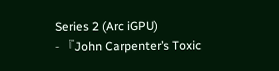Series 2 (Arc iGPU)
- 『John Carpenter’s Toxic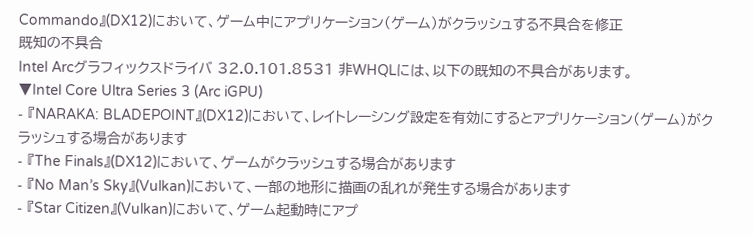Commando』(DX12)において、ゲーム中にアプリケーション(ゲーム)がクラッシュする不具合を修正
既知の不具合
Intel Arcグラフィックスドライバ 32.0.101.8531 非WHQLには、以下の既知の不具合があります。
▼Intel Core Ultra Series 3 (Arc iGPU)
- 『NARAKA: BLADEPOINT』(DX12)において、レイトレーシング設定を有効にするとアプリケーション(ゲーム)がクラッシュする場合があります
- 『The Finals』(DX12)において、ゲームがクラッシュする場合があります
- 『No Man’s Sky』(Vulkan)において、一部の地形に描画の乱れが発生する場合があります
- 『Star Citizen』(Vulkan)において、ゲーム起動時にアプ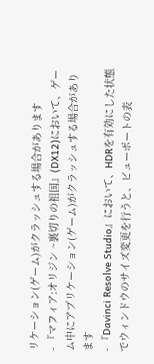リケーション(ゲーム)がクラッシュする場合があります
- 『マフィア:オリジン ~裏切りの祖国』(DX12)において、ゲーム中にアプリケーション(ゲーム)がクラッシュする場合があります
- 『Davinci Resolve Studio』において、HDRを有効にした状態でウィンドウのサイズ変更を行うと、ビューポートの表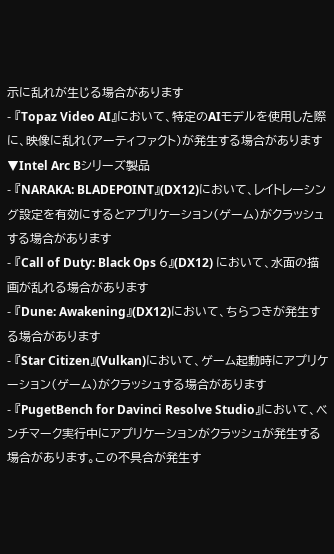示に乱れが生じる場合があります
- 『Topaz Video AI』において、特定のAIモデルを使用した際に、映像に乱れ(アーティファクト)が発生する場合があります
▼Intel Arc Bシリーズ製品
- 『NARAKA: BLADEPOINT』(DX12)において、レイトレーシング設定を有効にするとアプリケーション(ゲーム)がクラッシュする場合があります
- 『Call of Duty: Black Ops 6』(DX12) において、水面の描画が乱れる場合があります
- 『Dune: Awakening』(DX12)において、ちらつきが発生する場合があります
- 『Star Citizen』(Vulkan)において、ゲーム起動時にアプリケーション(ゲーム)がクラッシュする場合があります
- 『PugetBench for Davinci Resolve Studio』において、ベンチマーク実行中にアプリケーションがクラッシュが発生する場合があります。この不具合が発生す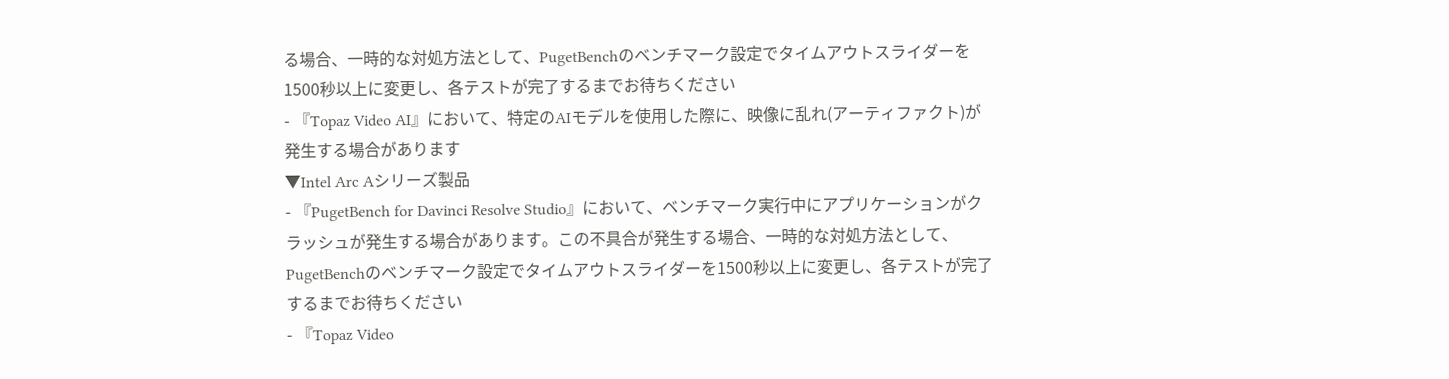る場合、一時的な対処方法として、PugetBenchのベンチマーク設定でタイムアウトスライダーを1500秒以上に変更し、各テストが完了するまでお待ちください
- 『Topaz Video AI』において、特定のAIモデルを使用した際に、映像に乱れ(アーティファクト)が発生する場合があります
▼Intel Arc Aシリーズ製品
- 『PugetBench for Davinci Resolve Studio』において、ベンチマーク実行中にアプリケーションがクラッシュが発生する場合があります。この不具合が発生する場合、一時的な対処方法として、PugetBenchのベンチマーク設定でタイムアウトスライダーを1500秒以上に変更し、各テストが完了するまでお待ちください
- 『Topaz Video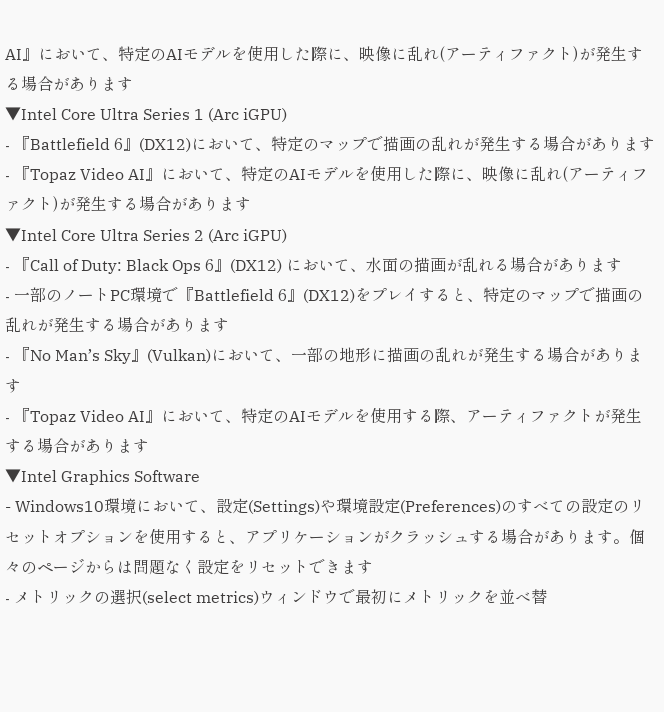AI』において、特定のAIモデルを使用した際に、映像に乱れ(アーティファクト)が発生する場合があります
▼Intel Core Ultra Series 1 (Arc iGPU)
- 『Battlefield 6』(DX12)において、特定のマップで描画の乱れが発生する場合があります
- 『Topaz Video AI』において、特定のAIモデルを使用した際に、映像に乱れ(アーティファクト)が発生する場合があります
▼Intel Core Ultra Series 2 (Arc iGPU)
- 『Call of Duty: Black Ops 6』(DX12) において、水面の描画が乱れる場合があります
- 一部のノートPC環境で『Battlefield 6』(DX12)をプレイすると、特定のマップで描画の乱れが発生する場合があります
- 『No Man’s Sky』(Vulkan)において、一部の地形に描画の乱れが発生する場合があります
- 『Topaz Video AI』において、特定のAIモデルを使用する際、アーティファクトが発生する場合があります
▼Intel Graphics Software
- Windows10環境において、設定(Settings)や環境設定(Preferences)のすべての設定のリセットオプションを使用すると、アプリケーションがクラッシュする場合があります。個々のページからは問題なく設定をリセットできます
- メトリックの選択(select metrics)ウィンドウで最初にメトリックを並べ替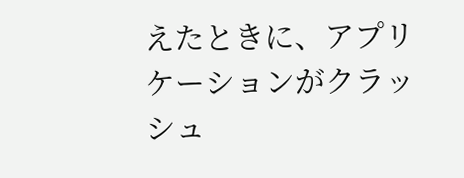えたときに、アプリケーションがクラッシュ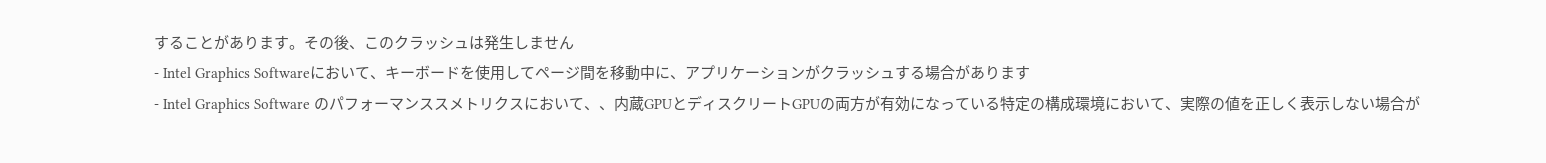することがあります。その後、このクラッシュは発生しません
- Intel Graphics Softwareにおいて、キーボードを使用してページ間を移動中に、アプリケーションがクラッシュする場合があります
- Intel Graphics Software のパフォーマンススメトリクスにおいて、、内蔵GPUとディスクリートGPUの両方が有効になっている特定の構成環境において、実際の値を正しく表示しない場合が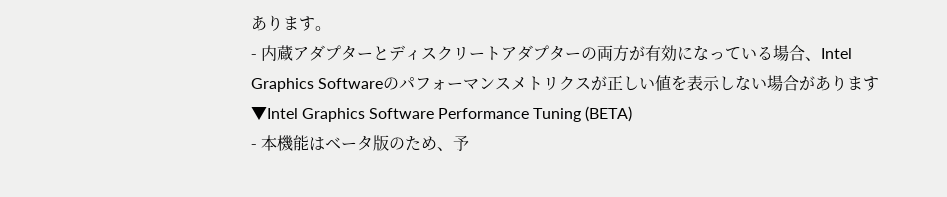あります。
- 内蔵アダプターとディスクリートアダプターの両方が有効になっている場合、Intel Graphics Softwareのパフォーマンスメトリクスが正しい値を表示しない場合があります
▼Intel Graphics Software Performance Tuning (BETA)
- 本機能はベータ版のため、予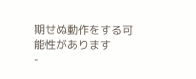期せぬ動作をする可能性があります
-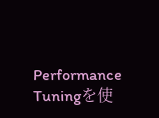Performance Tuningを使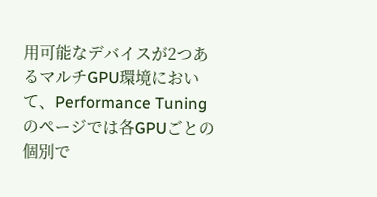用可能なデバイスが2つあるマルチGPU環境において、Performance Tuningのページでは各GPUごとの個別で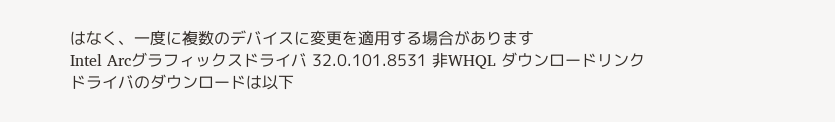はなく、一度に複数のデバイスに変更を適用する場合があります
Intel Arcグラフィックスドライバ 32.0.101.8531 非WHQL ダウンロードリンク
ドライバのダウンロードは以下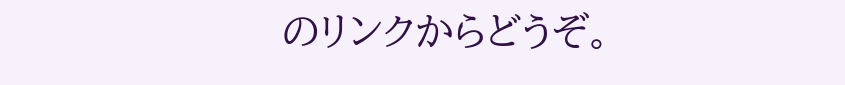のリンクからどうぞ。